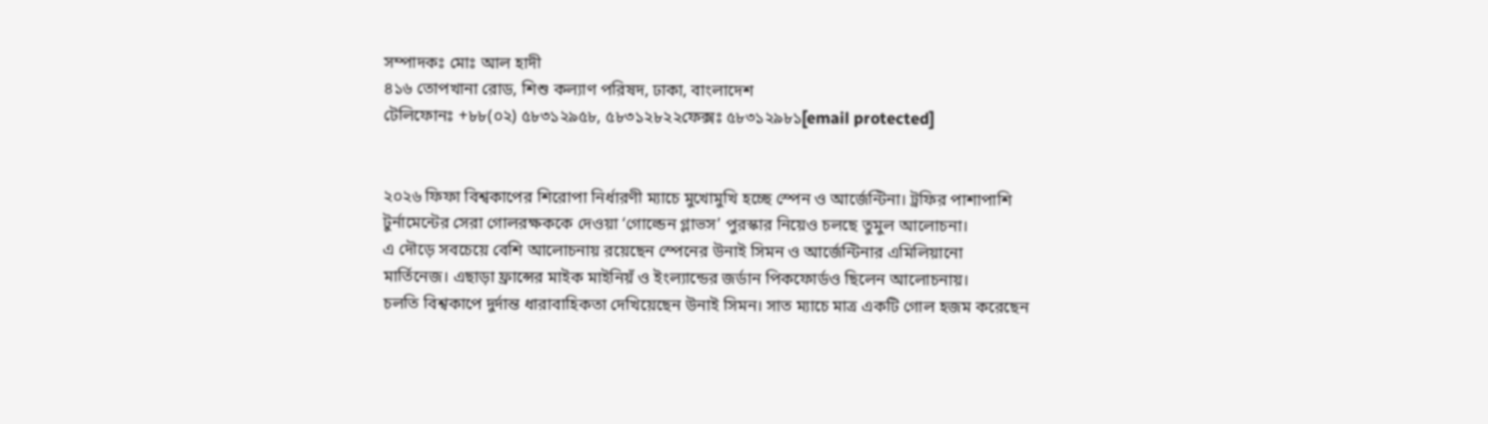সম্পাদকঃ মোঃ আল হাদী
৪১৬ তোপখানা রোড, শিশু কল্যাণ পরিষদ, ঢাকা, বাংলাদেশ
টেলিফোনঃ +৮৮(০২) ৫৮৩১২৯৫৮, ৫৮৩১২৮২২ফেক্সঃ ৫৮৩১২৯৮১[email protected]


২০২৬ ফিফা বিশ্বকাপের শিরোপা নির্ধারণী ম্যাচে মুখোমুখি হচ্ছে স্পেন ও আর্জেন্টিনা। ট্রফির পাশাপাশি টুর্নামেন্টের সেরা গোলরক্ষককে দেওয়া ‘গোল্ডেন গ্লাভস’ পুরস্কার নিয়েও চলছে তুমুল আলোচনা।
এ দৌড়ে সবচেয়ে বেশি আলোচনায় রয়েছেন স্পেনের উনাই সিমন ও আর্জেন্টিনার এমিলিয়ানো মার্তিনেজ। এছাড়া ফ্রান্সের মাইক মাইনিয়ঁ ও ইংল্যান্ডের জর্ডান পিকফোর্ডও ছিলেন আলোচনায়।
চলতি বিশ্বকাপে দুর্দান্ত ধারাবাহিকতা দেখিয়েছেন উনাই সিমন। সাত ম্যাচে মাত্র একটি গোল হজম করেছেন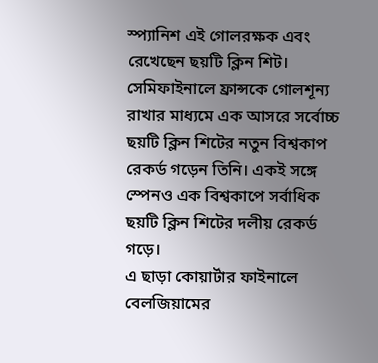স্প্যানিশ এই গোলরক্ষক এবং রেখেছেন ছয়টি ক্লিন শিট।
সেমিফাইনালে ফ্রান্সকে গোলশূন্য রাখার মাধ্যমে এক আসরে সর্বোচ্চ ছয়টি ক্লিন শিটের নতুন বিশ্বকাপ রেকর্ড গড়েন তিনি। একই সঙ্গে স্পেনও এক বিশ্বকাপে সর্বাধিক ছয়টি ক্লিন শিটের দলীয় রেকর্ড গড়ে।
এ ছাড়া কোয়ার্টার ফাইনালে বেলজিয়ামের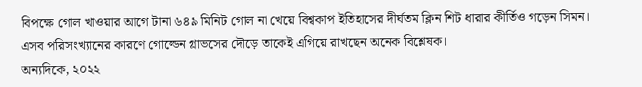বিপক্ষে গোল খাওয়ার আগে টানা ৬৪৯ মিনিট গোল না খেয়ে বিশ্বকাপ ইতিহাসের দীর্ঘতম ক্লিন শিট ধারার কীর্তিও গড়েন সিমন। এসব পরিসংখ্যানের কারণে গোল্ডেন গ্লাভসের দৌড়ে তাকেই এগিয়ে রাখছেন অনেক বিশ্লেষক।
অন্যদিকে, ২০২২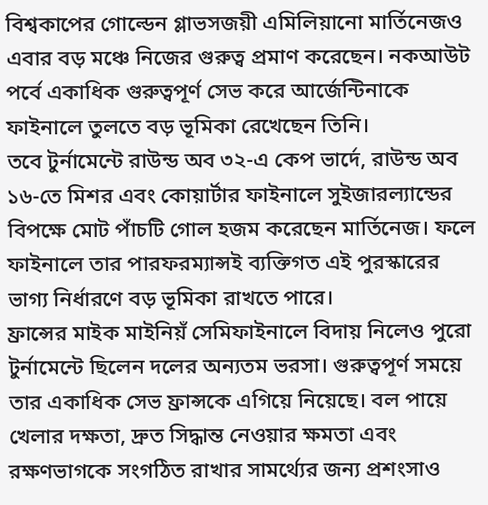বিশ্বকাপের গোল্ডেন গ্লাভসজয়ী এমিলিয়ানো মার্তিনেজও এবার বড় মঞ্চে নিজের গুরুত্ব প্রমাণ করেছেন। নকআউট পর্বে একাধিক গুরুত্বপূর্ণ সেভ করে আর্জেন্টিনাকে ফাইনালে তুলতে বড় ভূমিকা রেখেছেন তিনি।
তবে টুর্নামেন্টে রাউন্ড অব ৩২-এ কেপ ভার্দে, রাউন্ড অব ১৬-তে মিশর এবং কোয়ার্টার ফাইনালে সুইজারল্যান্ডের বিপক্ষে মোট পাঁচটি গোল হজম করেছেন মার্তিনেজ। ফলে ফাইনালে তার পারফরম্যান্সই ব্যক্তিগত এই পুরস্কারের ভাগ্য নির্ধারণে বড় ভূমিকা রাখতে পারে।
ফ্রান্সের মাইক মাইনিয়ঁ সেমিফাইনালে বিদায় নিলেও পুরো টুর্নামেন্টে ছিলেন দলের অন্যতম ভরসা। গুরুত্বপূর্ণ সময়ে তার একাধিক সেভ ফ্রান্সকে এগিয়ে নিয়েছে। বল পায়ে খেলার দক্ষতা, দ্রুত সিদ্ধান্ত নেওয়ার ক্ষমতা এবং রক্ষণভাগকে সংগঠিত রাখার সামর্থ্যের জন্য প্রশংসাও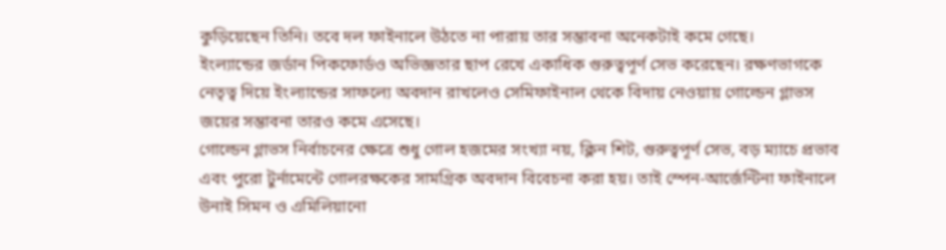কুড়িয়েছেন তিনি। তবে দল ফাইনালে উঠতে না পারায় তার সম্ভাবনা অনেকটাই কমে গেছে।
ইংল্যান্ডের জর্ডান পিকফোর্ডও অভিজ্ঞতার ছাপ রেখে একাধিক গুরুত্বপূর্ণ সেভ করেছেন। রক্ষণভাগকে নেতৃত্ব দিয়ে ইংল্যান্ডের সাফল্যে অবদান রাখলেও সেমিফাইনাল থেকে বিদায় নেওয়ায় গোল্ডেন গ্লাভস জয়ের সম্ভাবনা তারও কমে এসেছে।
গোল্ডেন গ্লাভস নির্বাচনের ক্ষেত্রে শুধু গোল হজমের সংখ্যা নয়, ক্লিন শিট, গুরুত্বপূর্ণ সেভ, বড় ম্যাচে প্রভাব এবং পুরো টুর্নামেন্টে গোলরক্ষকের সামগ্রিক অবদান বিবেচনা করা হয়। তাই স্পেন-আর্জেন্টিনা ফাইনালে উনাই সিমন ও এমিলিয়ানো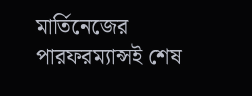মার্তিনেজের পারফরম্যান্সই শেষ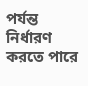পর্যন্ত নির্ধারণ করতে পারে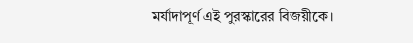মর্যাদাপূর্ণ এই পুরস্কারের বিজয়ীকে।